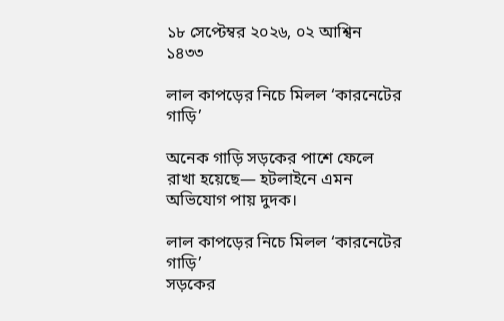১৮ সেপ্টেম্বর ২০২৬, ০২ আশ্বিন ১৪৩৩

লাল কাপড়ের নিচে মিলল ‘কারনেটের গাড়ি’

অনেক গাড়ি সড়কের পাশে ফেলে রাখা হয়েছে— হটলাইনে এমন অভিযোগ পায় দুদক।

লাল কাপড়ের নিচে মিলল ‘কারনেটের গাড়ি’
সড়কের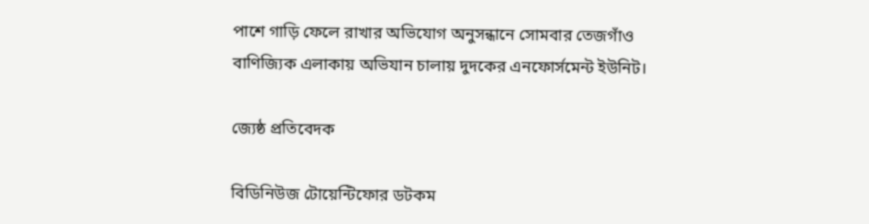পাশে গাড়ি ফেলে রাখার অভিযোগ অনুসন্ধানে সোমবার তেজগাঁও বাণিজ্যিক এলাকায় অভিযান চালায় দুদকের এনফোর্সমেন্ট ইউনিট।

জ্যেষ্ঠ প্রতিবেদক

বিডিনিউজ টোয়েন্টিফোর ডটকম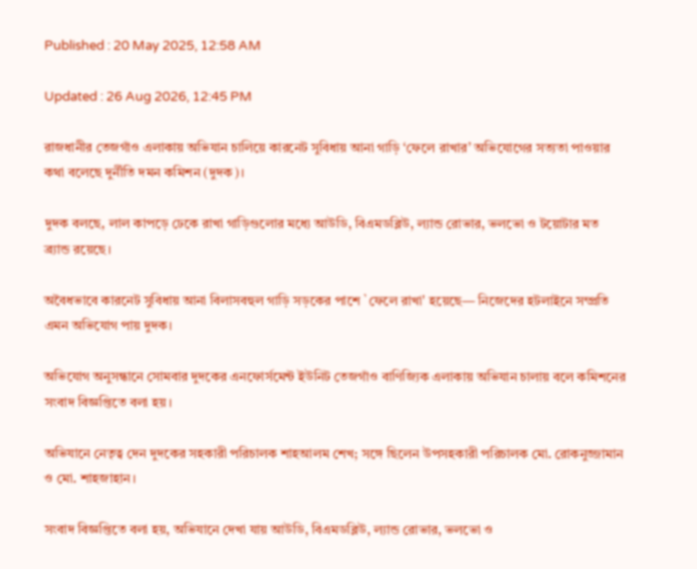Published : 20 May 2025, 12:58 AM

Updated : 26 Aug 2026, 12:45 PM

রাজধানীর তেজগাঁও এলাকায় অভিযান চালিয়ে কারনেট সুবিধায় আনা গাড়ি ‘ফেলে রাখার’ অভিযোগের সত্যতা পাওয়ার কথা বলেছে দুর্নীতি দমন কমিশন (দুদক)।

দুদক বলছে, লাল কাপড়ে ঢেকে রাখা গাড়িগুলোর মধ্যে আউডি, বিএমডব্লিউ, ল্যান্ড রোভার, ভলভো ও টয়োটার মত ব্র্যান্ড রয়েছে।

অবৈধভাবে কারনেট সুবিধায় আনা বিলাসবহুল গাড়ি সড়কের পাশে `ফেলে রাখা' হয়েছে— নিজেদের হটলাইনে সম্প্রতি এমন অভিযোগ পায় দুদক।

অভিযোগ অনুসন্ধানে সোমবার দুদকের এনফোর্সমেন্ট ইউনিট তেজগাঁও বাণিজ্যিক এলাকায় অভিযান চালায় বলে কমিশনের সংবাদ বিজ্ঞপ্তিতে বলা হয়।

অভিযানে নেতৃত্ব দেন দুদকের সহকারী পরিচালক শাহআলম শেখ; সঙ্গে ছিলেন উপসহকারী পরিচালক মো. রোকনুজ্জামান ও মো. শাহজাহান।

সংবাদ বিজ্ঞপ্তিতে বলা হয়, অভিযানে দেখা যায় আউডি, বিএমডব্লিউ, ল্যান্ড রোভার, ভলভো ও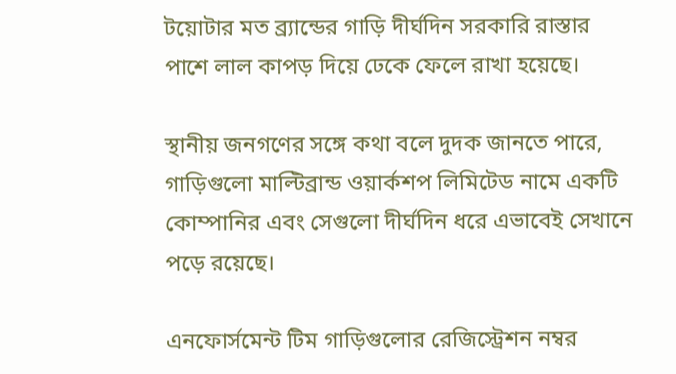টয়োটার মত ব্র্যান্ডের গাড়ি দীর্ঘদিন সরকারি রাস্তার পাশে লাল কাপড় দিয়ে ঢেকে ফেলে রাখা হয়েছে।

স্থানীয় জনগণের সঙ্গে কথা বলে দুদক জানতে পারে, গাড়িগুলো মাল্টিব্রান্ড ওয়ার্কশপ লিমিটেড নামে একটি কোম্পানির এবং সেগুলো দীর্ঘদিন ধরে এভাবেই সেখানে পড়ে রয়েছে।

এনফোর্সমেন্ট টিম গাড়িগুলোর রেজিস্ট্রেশন নম্বর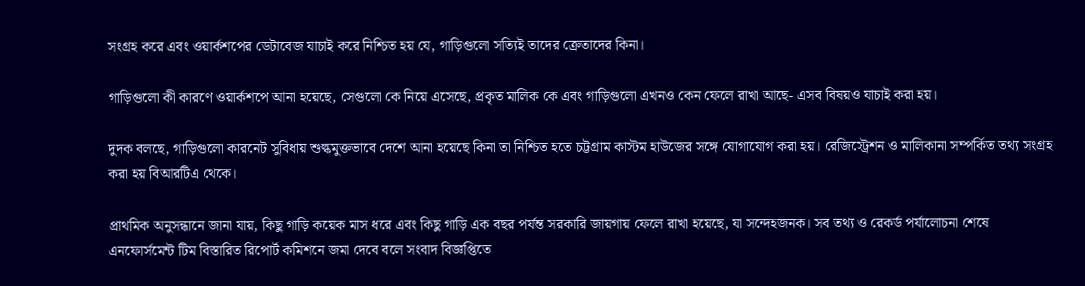সংগ্রহ করে এবং ওয়ার্কশপের ডেটাবেজ যাচাই করে নিশ্চিত হয় যে, গাড়িগুলো সত্যিই তাদের ক্রেতাদের কিনা।

গাড়িগুলো কী কারণে ওয়ার্কশপে আনা হয়েছে, সেগুলো কে নিয়ে এসেছে, প্রকৃত মালিক কে এবং গাড়িগুলো এখনও কেন ফেলে রাখা আছে- এসব বিষয়ও যাচাই করা হয়।

দুদক বলছে, গাড়িগুলো কারনেট সুবিধায় শুল্কমুক্তভাবে দেশে আনা হয়েছে কিনা তা নিশ্চিত হতে চট্টগ্রাম কাস্টম হাউজের সঙ্গে যোগাযোগ করা হয়। রেজিস্ট্রেশন ও মালিকানা সম্পর্কিত তথ্য সংগ্রহ করা হয় বিআরটিএ থেকে।

প্রাথমিক অনুসন্ধানে জানা যায়, কিছু গাড়ি কয়েক মাস ধরে এবং কিছু গাড়ি এক বছর পর্যন্ত সরকারি জায়গায় ফেলে রাখা হয়েছে, যা সন্দেহজনক। সব তথ্য ও রেকর্ড পর্যালোচনা শেষে এনফোর্সমেন্ট টিম বিস্তারিত রিপোর্ট কমিশনে জমা দেবে বলে সংবাদ বিজ্ঞপ্তিতে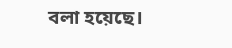বলা হয়েছে।